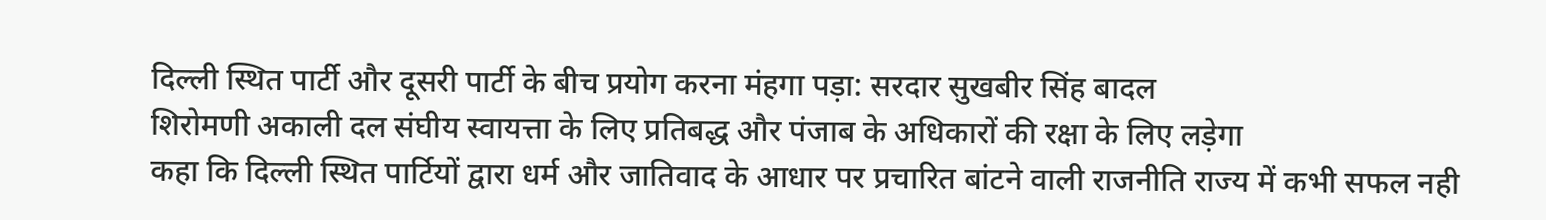दिल्ली स्थित पार्टी और दूसरी पार्टी के बीच प्रयोग करना मंहगा पड़ा: सरदार सुखबीर सिंह बादल
शिरोमणी अकाली दल संघीय स्वायत्ता के लिए प्रतिबद्ध और पंजाब के अधिकारों की रक्षा के लिए लड़ेगा
कहा कि दिल्ली स्थित पार्टियों द्वारा धर्म और जातिवाद के आधार पर प्रचारित बांटने वाली राजनीति राज्य में कभी सफल नही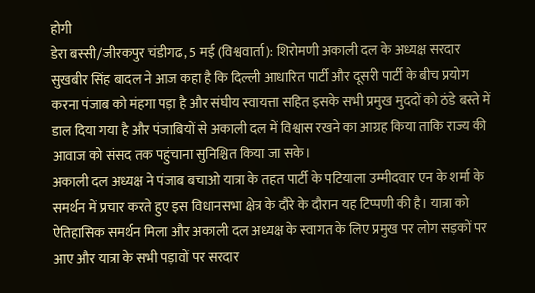होगी
डेरा बस्सी/जीरकपुर चंडीगढ, 5 मई (विश्ववार्ता): शिरोमणी अकाली दल के अध्यक्ष सरदार सुखबीर सिंह बादल ने आज कहा है कि दिल्ली आधारित पार्टी और दूसरी पार्टी के बीच प्रयोग करना पंजाब को मंहगा पड़ा है और संघीय स्वायत्ता सहित इसके सभी प्रमुख मुददों को ठंडे बस्ते में डाल दिया गया है और पंजाबियों से अकाली दल में विश्वास रखने का आग्रह किया ताकि राज्य की आवाज को संसद तक पहुंचाना सुनिश्चित किया जा सके।
अकाली दल अध्यक्ष ने पंजाब बचाओ यात्रा के तहत पार्टी के पटियाला उम्मीदवार एन के शर्मा के समर्थन में प्रचार करते हुए इस विधानसभा क्षेत्र के दौरे के दौरान यह टिप्पणी की है। यात्रा को ऐतिहासिक समर्थन मिला और अकाली दल अध्यक्ष के स्वागत के लिए प्रमुख पर लोग सड़कों पर आए और यात्रा के सभी पड़ावों पर सरदार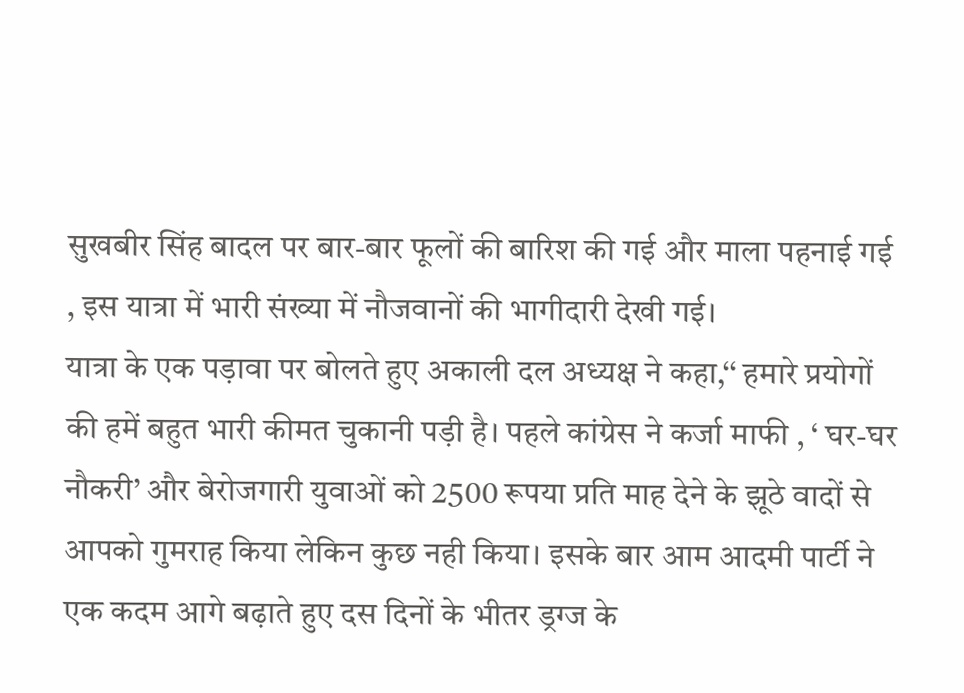सुखबीर सिंह बादल पर बार-बार फूलों की बारिश की गई और माला पहनाई गई , इस यात्रा में भारी संख्या में नौजवानों की भागीदारी देखी गई।
यात्रा के एक पड़ावा पर बोलते हुए अकाली दल अध्यक्ष ने कहा,‘‘ हमारे प्रयोगों की हमें बहुत भारी कीमत चुकानी पड़ी है। पहले कांग्रेस ने कर्जा माफी , ‘ घर-घर नौकरी’ और बेरोजगारी युवाओं को 2500 रूपया प्रति माह देने के झूठे वादों से आपको गुमराह किया लेकिन कुछ नही किया। इसके बार आम आदमी पार्टी ने एक कदम आगे बढ़ाते हुए दस दिनों के भीतर ड्रग्ज के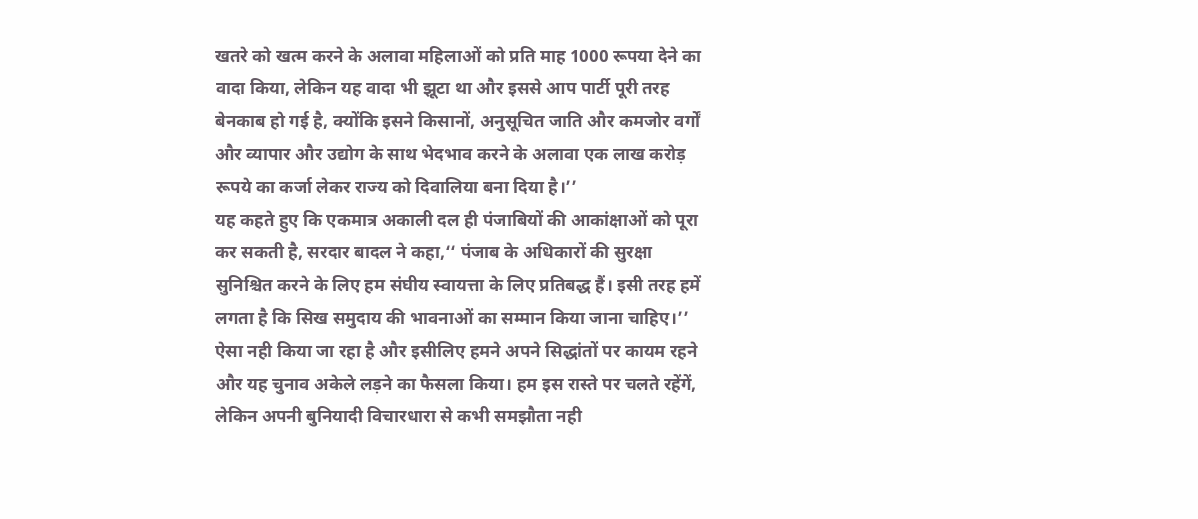खतरे को खत्म करने के अलावा महिलाओं को प्रति माह 1000 रूपया देने का वादा किया, लेकिन यह वादा भी झूटा था और इससे आप पार्टी पूरी तरह बेनकाब हो गई है, क्योंकि इसने किसानों, अनुसूचित जाति और कमजोर वर्गों और व्यापार और उद्योग के साथ भेदभाव करने के अलावा एक लाख करोड़ रूपये का कर्जा लेकर राज्य को दिवालिया बना दिया है।’’
यह कहते हुए कि एकमात्र अकाली दल ही पंजाबियों की आकांक्षाओं को पूरा कर सकती है, सरदार बादल ने कहा,‘‘ पंजाब के अधिकारों की सुरक्षा सुनिश्चित करने के लिए हम संघीय स्वायत्ता के लिए प्रतिबद्ध हैं। इसी तरह हमें लगता है कि सिख समुदाय की भावनाओं का सम्मान किया जाना चाहिए।’’ ऐसा नही किया जा रहा है और इसीलिए हमने अपने सिद्धांतों पर कायम रहने और यह चुनाव अकेले लड़ने का फैसला किया। हम इस रास्ते पर चलते रहेंगें, लेकिन अपनी बुनियादी विचारधारा से कभी समझौता नही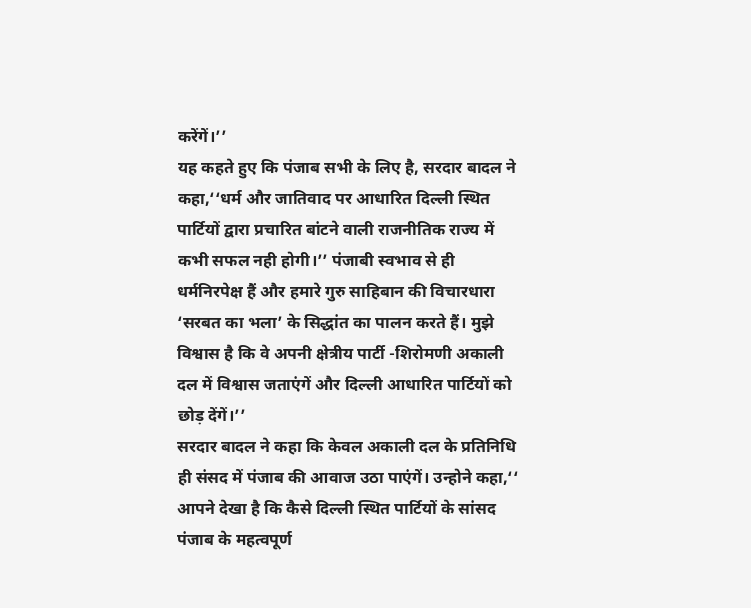करेंगें।’’
यह कहते हुए कि पंजाब सभी के लिए है, सरदार बादल ने कहा,‘‘धर्म और जातिवाद पर आधारित दिल्ली स्थित पार्टियों द्वारा प्रचारित बांटने वाली राजनीतिक राज्य में कभी सफल नही होगी।’’ पंजाबी स्वभाव से ही धर्मनिरपेक्ष हैं और हमारे गुरु साहिबान की विचारधारा ‘सरबत का भला’ के सिद्धांत का पालन करते हैं। मुझे विश्वास है कि वे अपनी क्षेत्रीय पार्टी -शिरोमणी अकाली दल में विश्वास जताएंगें और दिल्ली आधारित पार्टियों को छोड़ देंगें।’’
सरदार बादल ने कहा कि केवल अकाली दल के प्रतिनिधि ही संसद में पंजाब की आवाज उठा पाएंगें। उन्होने कहा,‘‘ आपने देखा है कि कैसे दिल्ली स्थित पार्टियों के सांसद पंजाब के महत्वपूर्ण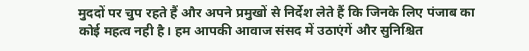मुददों पर चुप रहते हैं और अपने प्रमुखों से निर्देश लेते हैं कि जिनके लिए पंजाब का कोई महत्व नही है। हम आपकी आवाज संसद में उठाएंगें और सुनिश्चित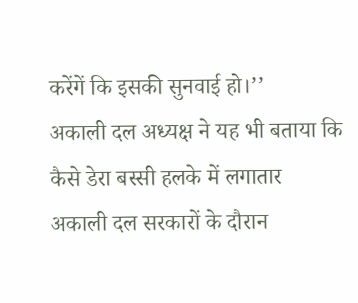करेंगें कि इसकी सुनवाई हो।’’
अकाली दल अध्यक्ष ने यह भी बताया कि कैसे डेरा बस्सी हलके में लगातार अकाली दल सरकारों के दौरान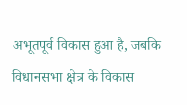अभूतपूर्व विकास हुआ है, जबकि विधानसभा क्षेत्र के विकास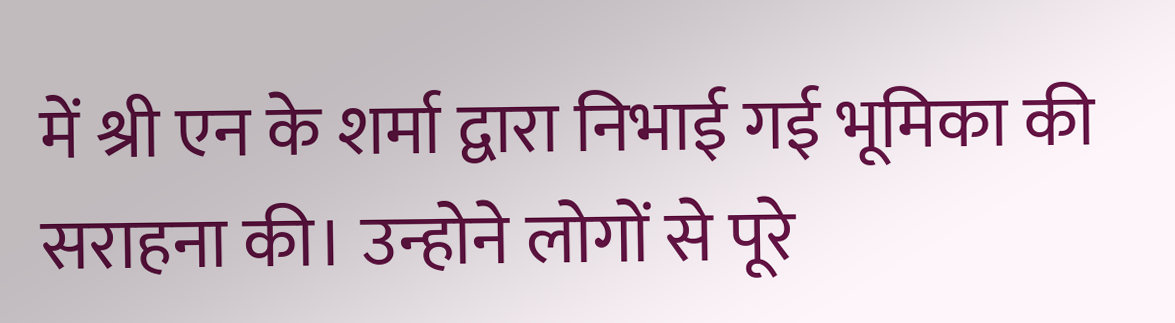में श्री एन के शर्मा द्वारा निभाई गई भूमिका की सराहना की। उन्होने लोगों से पूरे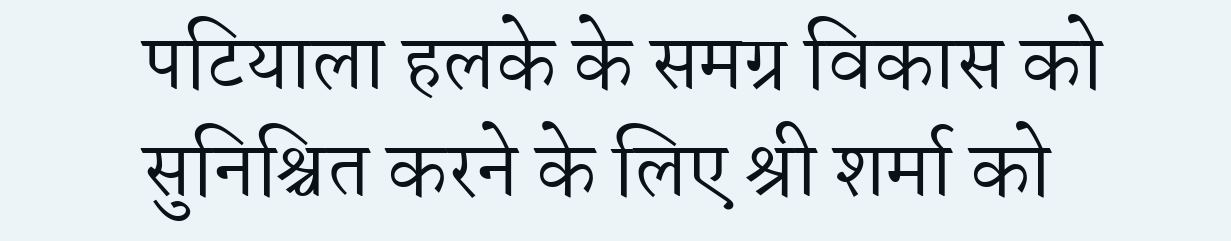पटियाला हलके के समग्र विकास को सुनिश्चित करने के लिए श्री शर्मा को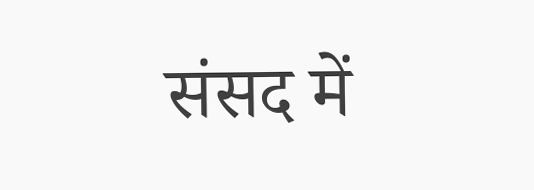संसद में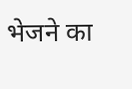भेजने का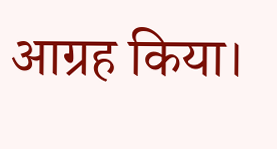आग्रह किया।